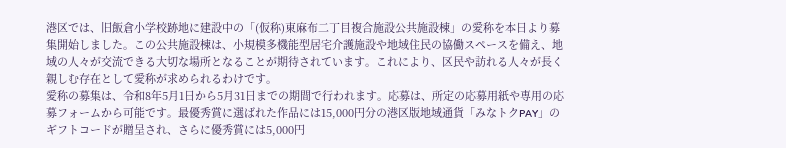港区では、旧飯倉小学校跡地に建設中の「(仮称)東麻布二丁目複合施設公共施設棟」の愛称を本日より募集開始しました。この公共施設棟は、小規模多機能型居宅介護施設や地域住民の協働スペースを備え、地域の人々が交流できる大切な場所となることが期待されています。これにより、区民や訪れる人々が長く親しむ存在として愛称が求められるわけです。
愛称の募集は、令和8年5月1日から5月31日までの期間で行われます。応募は、所定の応募用紙や専用の応募フォームから可能です。最優秀賞に選ばれた作品には15,000円分の港区版地域通貨「みなトクPAY」のギフトコードが贈呈され、さらに優秀賞には5,000円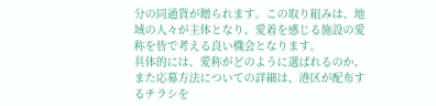分の同通貨が贈られます。この取り組みは、地域の人々が主体となり、愛着を感じる施設の愛称を皆で考える良い機会となります。
具体的には、愛称がどのように選ばれるのか、また応募方法についての詳細は、港区が配布するチラシを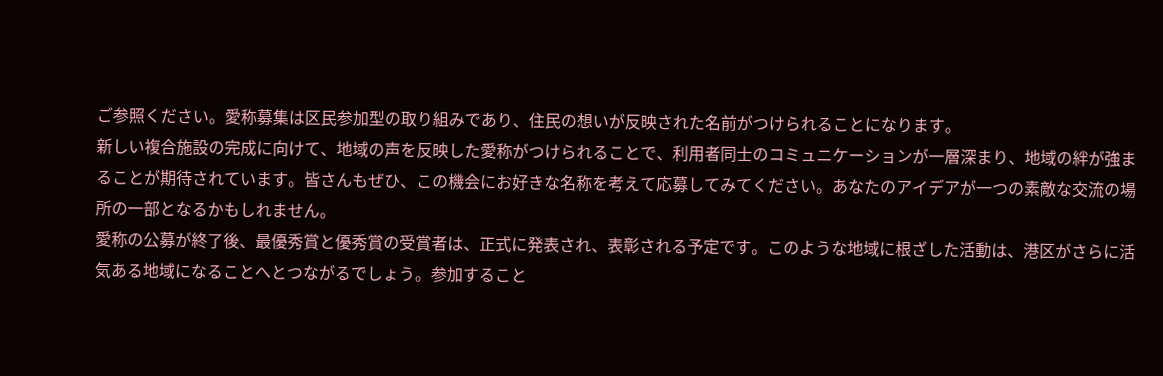ご参照ください。愛称募集は区民参加型の取り組みであり、住民の想いが反映された名前がつけられることになります。
新しい複合施設の完成に向けて、地域の声を反映した愛称がつけられることで、利用者同士のコミュニケーションが一層深まり、地域の絆が強まることが期待されています。皆さんもぜひ、この機会にお好きな名称を考えて応募してみてください。あなたのアイデアが一つの素敵な交流の場所の一部となるかもしれません。
愛称の公募が終了後、最優秀賞と優秀賞の受賞者は、正式に発表され、表彰される予定です。このような地域に根ざした活動は、港区がさらに活気ある地域になることへとつながるでしょう。参加すること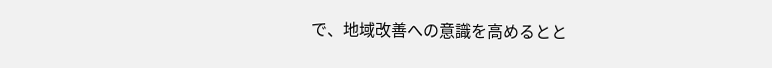で、地域改善への意識を高めるとと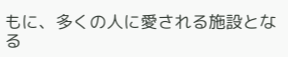もに、多くの人に愛される施設となる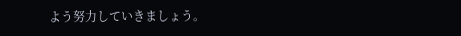よう努力していきましょう。